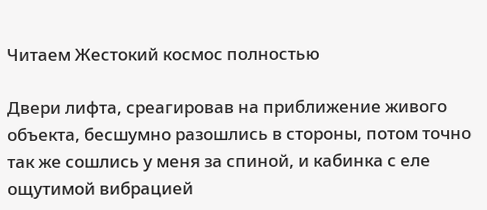Читаем Жестокий космос полностью

Двери лифта, среагировав на приближение живого объекта, бесшумно разошлись в стороны, потом точно так же сошлись у меня за спиной, и кабинка с еле ощутимой вибрацией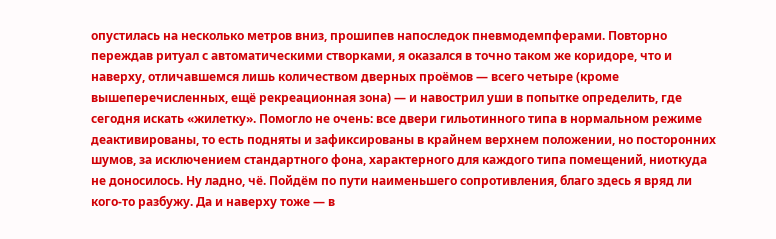опустилась на несколько метров вниз, прошипев напоследок пневмодемпферами. Повторно переждав ритуал с автоматическими створками, я оказался в точно таком же коридоре, что и наверху, отличавшемся лишь количеством дверных проёмов — всего четыре (кроме вышеперечисленных, ещё рекреационная зона) — и навострил уши в попытке определить, где сегодня искать «жилетку». Помогло не очень: все двери гильотинного типа в нормальном режиме деактивированы, то есть подняты и зафиксированы в крайнем верхнем положении, но посторонних шумов, за исключением стандартного фона, характерного для каждого типа помещений, ниоткуда не доносилось. Ну ладно, чё. Пойдём по пути наименьшего сопротивления, благо здесь я вряд ли кого-то разбужу. Да и наверху тоже — в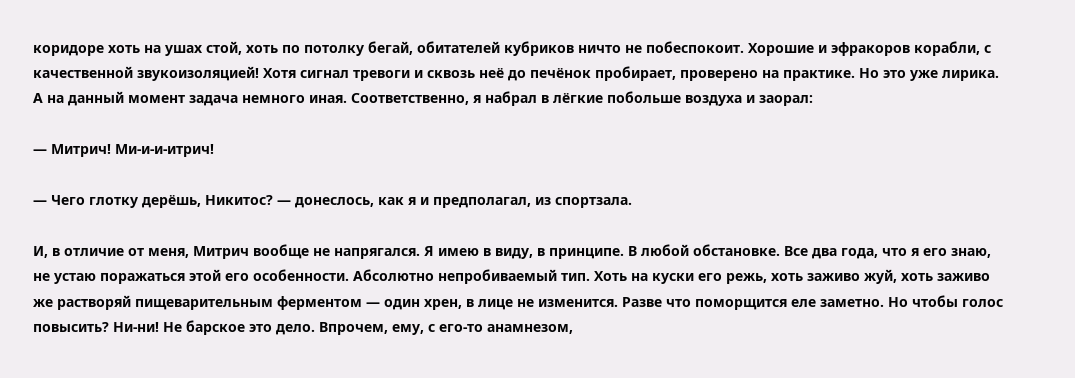коридоре хоть на ушах стой, хоть по потолку бегай, обитателей кубриков ничто не побеспокоит. Хорошие и эфракоров корабли, с качественной звукоизоляцией! Хотя сигнал тревоги и сквозь неё до печёнок пробирает, проверено на практике. Но это уже лирика. А на данный момент задача немного иная. Соответственно, я набрал в лёгкие побольше воздуха и заорал:

— Митрич! Ми-и-и-итрич!

— Чего глотку дерёшь, Никитос? — донеслось, как я и предполагал, из спортзала.

И, в отличие от меня, Митрич вообще не напрягался. Я имею в виду, в принципе. В любой обстановке. Все два года, что я его знаю, не устаю поражаться этой его особенности. Абсолютно непробиваемый тип. Хоть на куски его режь, хоть заживо жуй, хоть заживо же растворяй пищеварительным ферментом — один хрен, в лице не изменится. Разве что поморщится еле заметно. Но чтобы голос повысить? Ни-ни! Не барское это дело. Впрочем, ему, с его-то анамнезом,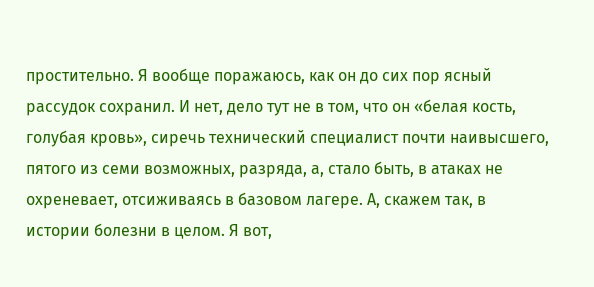простительно. Я вообще поражаюсь, как он до сих пор ясный рассудок сохранил. И нет, дело тут не в том, что он «белая кость, голубая кровь», сиречь технический специалист почти наивысшего, пятого из семи возможных, разряда, а, стало быть, в атаках не охреневает, отсиживаясь в базовом лагере. А, скажем так, в истории болезни в целом. Я вот,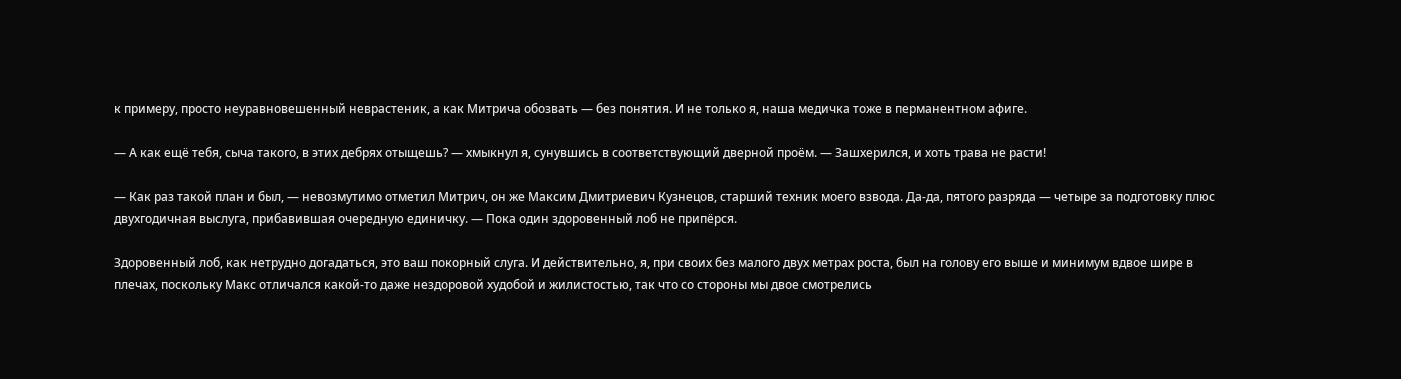к примеру, просто неуравновешенный неврастеник, а как Митрича обозвать — без понятия. И не только я, наша медичка тоже в перманентном афиге.

— А как ещё тебя, сыча такого, в этих дебрях отыщешь? — хмыкнул я, сунувшись в соответствующий дверной проём. — Зашхерился, и хоть трава не расти!

— Как раз такой план и был, — невозмутимо отметил Митрич, он же Максим Дмитриевич Кузнецов, старший техник моего взвода. Да-да, пятого разряда — четыре за подготовку плюс двухгодичная выслуга, прибавившая очередную единичку. — Пока один здоровенный лоб не припёрся.

Здоровенный лоб, как нетрудно догадаться, это ваш покорный слуга. И действительно, я, при своих без малого двух метрах роста, был на голову его выше и минимум вдвое шире в плечах, поскольку Макс отличался какой-то даже нездоровой худобой и жилистостью, так что со стороны мы двое смотрелись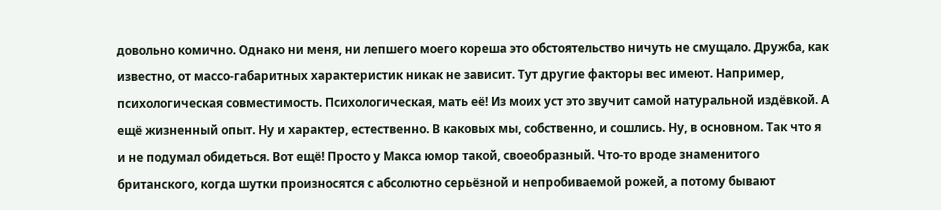довольно комично. Однако ни меня, ни лепшего моего кореша это обстоятельство ничуть не смущало. Дружба, как известно, от массо-габаритных характеристик никак не зависит. Тут другие факторы вес имеют. Например, психологическая совместимость. Психологическая, мать её! Из моих уст это звучит самой натуральной издёвкой. А ещё жизненный опыт. Ну и характер, естественно. В каковых мы, собственно, и сошлись. Ну, в основном. Так что я и не подумал обидеться. Вот ещё! Просто у Макса юмор такой, своеобразный. Что-то вроде знаменитого британского, когда шутки произносятся с абсолютно серьёзной и непробиваемой рожей, а потому бывают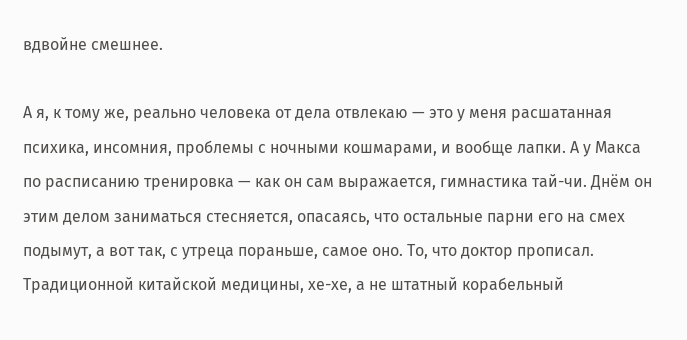вдвойне смешнее.

А я, к тому же, реально человека от дела отвлекаю — это у меня расшатанная психика, инсомния, проблемы с ночными кошмарами, и вообще лапки. А у Макса по расписанию тренировка — как он сам выражается, гимнастика тай-чи. Днём он этим делом заниматься стесняется, опасаясь, что остальные парни его на смех подымут, а вот так, с утреца пораньше, самое оно. То, что доктор прописал. Традиционной китайской медицины, хе-хе, а не штатный корабельный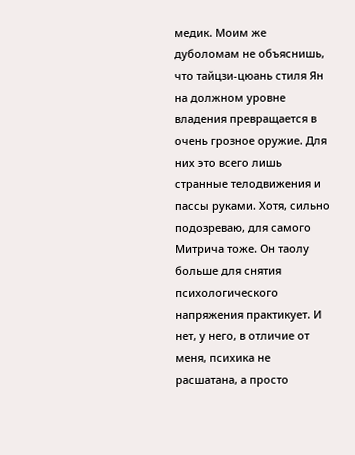медик. Моим же дуболомам не объяснишь, что тайцзи-цюань стиля Ян на должном уровне владения превращается в очень грозное оружие. Для них это всего лишь странные телодвижения и пассы руками. Хотя, сильно подозреваю, для самого Митрича тоже. Он таолу больше для снятия психологического напряжения практикует. И нет, у него, в отличие от меня, психика не расшатана, а просто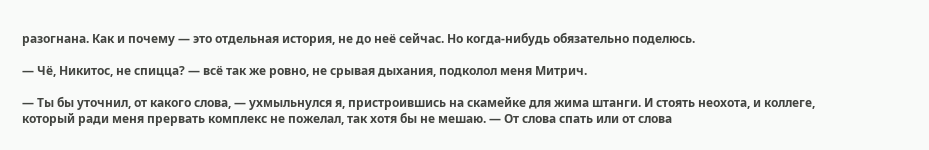разогнана. Как и почему — это отдельная история, не до неё сейчас. Но когда-нибудь обязательно поделюсь.

— Чё, Никитос, не спицца? — всё так же ровно, не срывая дыхания, подколол меня Митрич.

— Ты бы уточнил, от какого слова, — ухмыльнулся я, пристроившись на скамейке для жима штанги. И стоять неохота, и коллеге, который ради меня прервать комплекс не пожелал, так хотя бы не мешаю. — От слова спать или от слова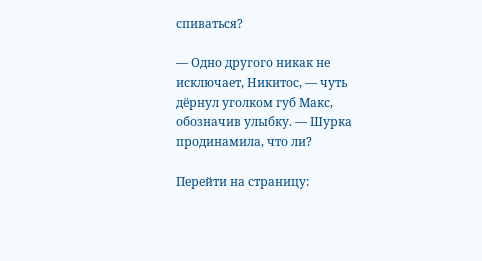спиваться?

— Одно другого никак не исключает, Никитос, — чуть дёрнул уголком губ Макс, обозначив улыбку. — Шурка продинамила, что ли?

Перейти на страницу: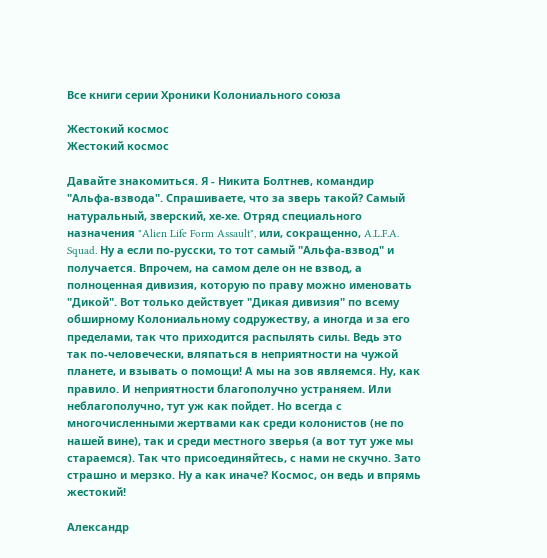Все книги серии Хроники Колониального союза

Жестокий космос
Жестокий космос

Давайте знакомиться. Я - Никита Болтнев, командир "Альфа-взвода". Спрашиваете, что за зверь такой? Самый натуральный, зверский, хе-хе. Отряд специального назначения "Alien Life Form Assault", или, сокращенно, A.L.F.A. Squad. Ну а если по-русски, то тот самый "Альфа-взвод" и получается. Впрочем, на самом деле он не взвод, а полноценная дивизия, которую по праву можно именовать "Дикой". Вот только действует "Дикая дивизия" по всему обширному Колониальному содружеству, а иногда и за его пределами, так что приходится распылять силы. Ведь это так по-человечески, вляпаться в неприятности на чужой планете, и взывать о помощи! А мы на зов являемся. Ну, как правило. И неприятности благополучно устраняем. Или неблагополучно, тут уж как пойдет. Но всегда с многочисленными жертвами как среди колонистов (не по нашей вине), так и среди местного зверья (а вот тут уже мы стараемся). Так что присоединяйтесь, с нами не скучно. Зато страшно и мерзко. Ну а как иначе? Космос, он ведь и впрямь жестокий!

Александр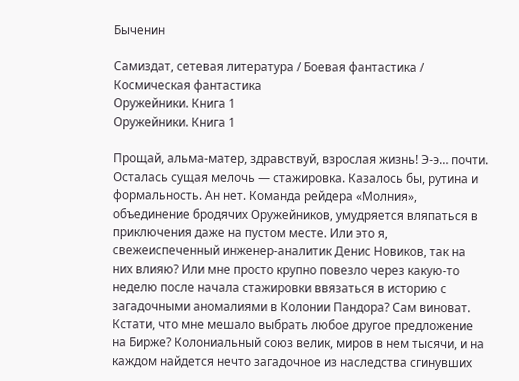Быченин

Самиздат, сетевая литература / Боевая фантастика / Космическая фантастика
Оружейники. Книга 1
Оружейники. Книга 1

Прощай, альма-матер, здравствуй, взрослая жизнь! Э-э… почти. Осталась сущая мелочь — стажировка. Казалось бы, рутина и формальность. Ан нет. Команда рейдера «Молния», объединение бродячих Оружейников, умудряется вляпаться в приключения даже на пустом месте. Или это я, свежеиспеченный инженер-аналитик Денис Новиков, так на них влияю? Или мне просто крупно повезло через какую-то неделю после начала стажировки ввязаться в историю с загадочными аномалиями в Колонии Пандора? Сам виноват. Кстати, что мне мешало выбрать любое другое предложение на Бирже? Колониальный союз велик, миров в нем тысячи, и на каждом найдется нечто загадочное из наследства сгинувших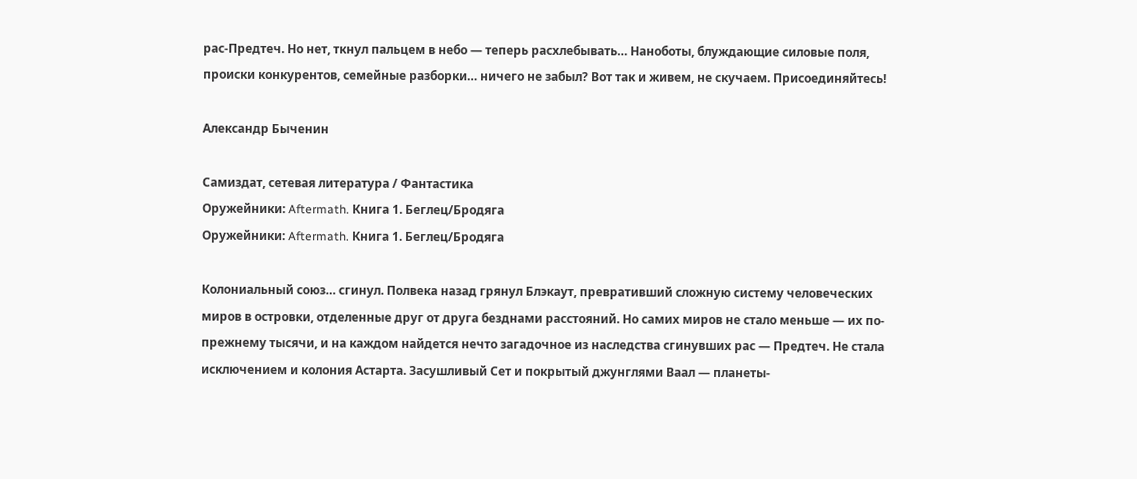рас-Предтеч. Но нет, ткнул пальцем в небо — теперь расхлебывать… Наноботы, блуждающие силовые поля, происки конкурентов, семейные разборки… ничего не забыл? Вот так и живем, не скучаем. Присоединяйтесь!

Александр Быченин

Самиздат, сетевая литература / Фантастика
Оружейники: Aftermath. Книга 1. Беглец/Бродяга
Оружейники: Aftermath. Книга 1. Беглец/Бродяга

Колониальный союз… сгинул. Полвека назад грянул Блэкаут, превративший сложную систему человеческих миров в островки, отделенные друг от друга безднами расстояний. Но самих миров не стало меньше — их по-прежнему тысячи, и на каждом найдется нечто загадочное из наследства сгинувших рас — Предтеч. Не стала исключением и колония Астарта. Засушливый Сет и покрытый джунглями Ваал — планеты-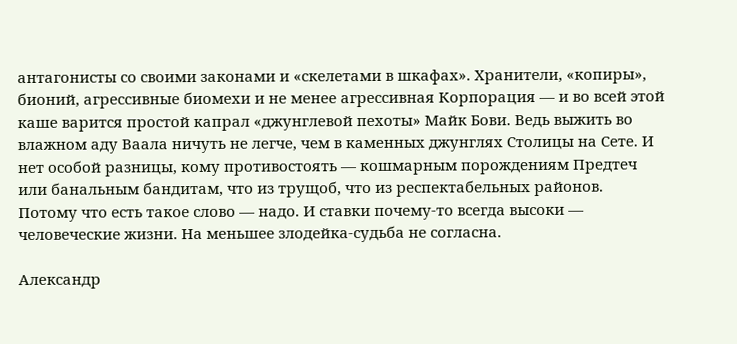антагонисты со своими законами и «скелетами в шкафах». Хранители, «копиры», бионий, агрессивные биомехи и не менее агрессивная Корпорация — и во всей этой каше варится простой капрал «джунглевой пехоты» Майк Бови. Ведь выжить во влажном аду Ваала ничуть не легче, чем в каменных джунглях Столицы на Сете. И нет особой разницы, кому противостоять — кошмарным порождениям Предтеч или банальным бандитам, что из трущоб, что из респектабельных районов. Потому что есть такое слово — надо. И ставки почему-то всегда высоки — человеческие жизни. На меньшее злодейка-судьба не согласна.

Александр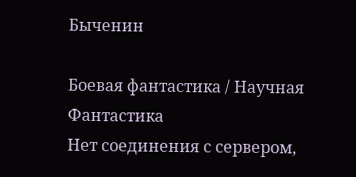Быченин

Боевая фантастика / Научная Фантастика
Нет соединения с сервером,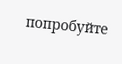попробуйте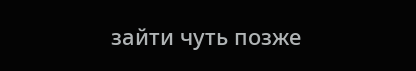зайти чуть позже